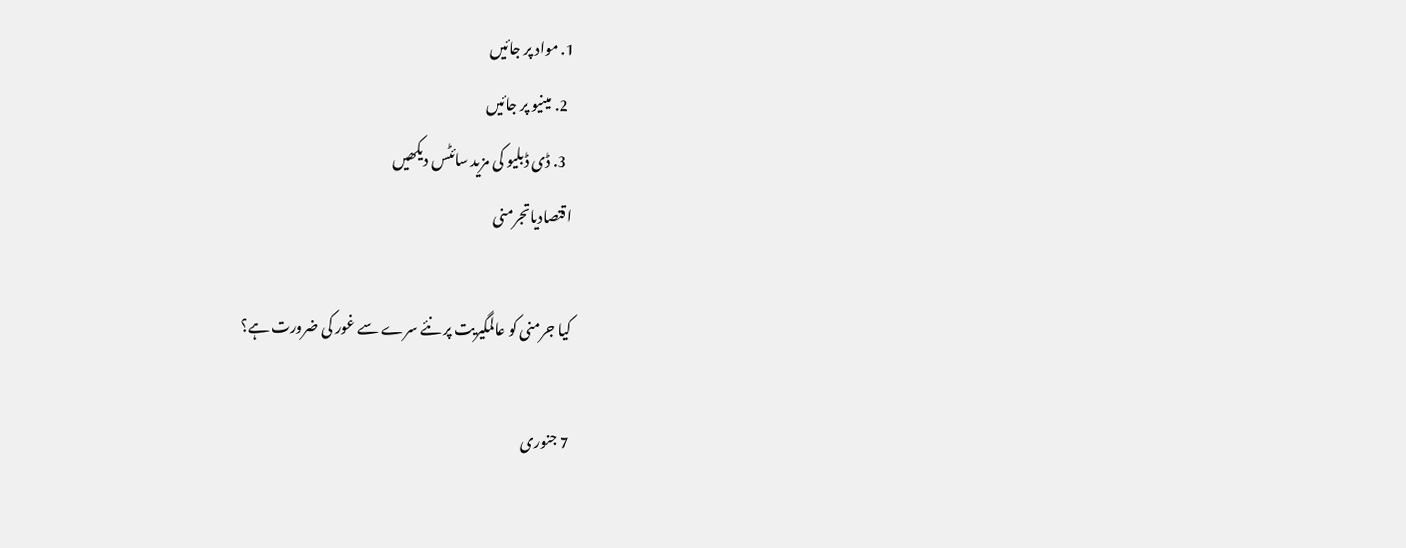1. مواد پر جائیں
  2. مینیو پر جائیں
  3. ڈی ڈبلیو کی مزید سائٹس دیکھیں
اقتصادیاتجرمنی

کیا جرمنی کو عالمگیریت پر نئے سرے سے غور کی ضرورت ہے؟

7 جنوری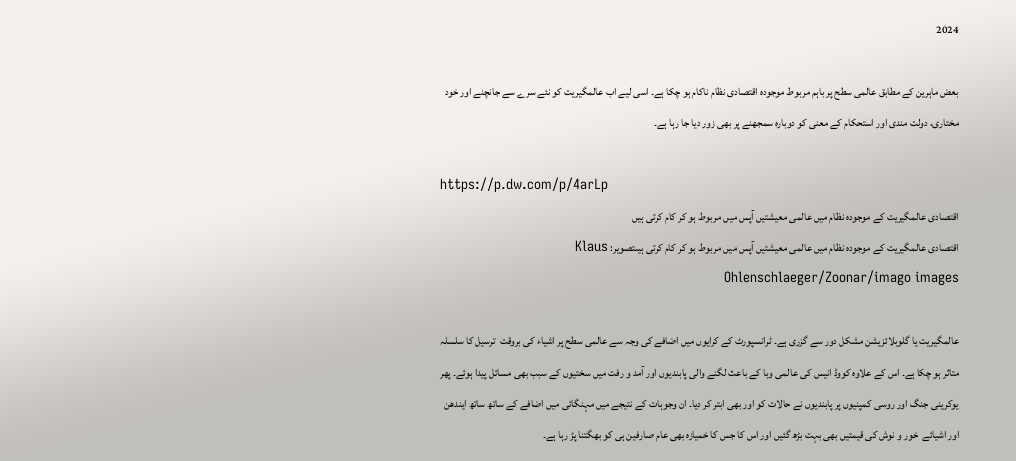2024

بعض ماہرین کے مطابق عالمی سطح پر باہم مربوط موجودہ اقتصادی نظام ناکام ہو چکا ہے۔ اسی لیے اب عالمگیریت کو نئے سرے سے جانچنے اور خود مختاری، دولت مندی اور استحکام کے معنی کو دوبارہ سمجھنے پر بھی زور دیا جا رہا ہے۔

https://p.dw.com/p/4arLp
اقتصادی عالمگیریت کے موجودہ نظام میں عالمی معیشتیں آپس میں مربوط ہو کر کام کرتی ہیں
اقتصادی عالمگیریت کے موجودہ نظام میں عالمی معیشتیں آپس میں مربوط ہو کر کام کرتی ہیںتصویر: Klaus Ohlenschlaeger/Zoonar/imago images

عالمگیریت یا گلوبلائزیشن مشکل دور سے گزری ہے۔ ٹرانسپورٹ کے کرایوں میں اضافے کی وجہ سے عالمی سطح پر اشیاء کی بروقت  ترسیل کا سلسلہ متاثر ہو چکا ہے۔ اس کے علاوہ کووڈ انیس کی عالمی وبا کے باعث لگنے والی پابندیوں اور آمد و رفت میں سختیوں کے سبب بھی مسائل پیدا ہوئے۔ پھر یوکرینی جنگ اور روسی کمپنیوں پر پابندیوں نے حالات کو اور بھی ابتر کر دیا۔ ان وجوہات کے نتیجے میں مہنگائی میں اضافے کے ساتھ ساتھ ایندھن اور اشیائے  خور و نوش کی قیمتیں بھی بہت بڑھ گئیں اور اس کا جس کا خمیازہ بھی عام صارفین ہی کو بھگتنا پڑ رہا ہے۔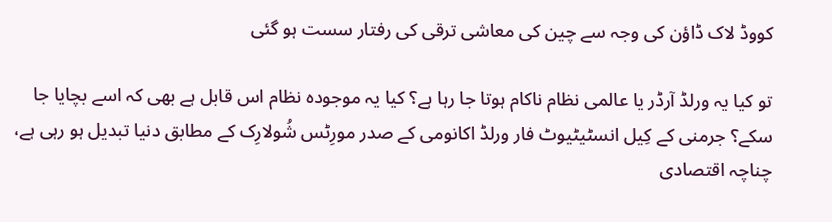کووڈ لاک ڈاؤن کی وجہ سے چین کی معاشی ترقی کی رفتار سست ہو گئی

تو کیا یہ ورلڈ آرڈر یا عالمی نظام ناکام ہوتا جا رہا ہے؟ کیا یہ موجودہ نظام اس قابل ہے بھی کہ اسے بچایا جا سکے؟ جرمنی کے کِیل انسٹیٹیوٹ فار ورلڈ اکانومی کے صدر مورِٹس شُولارِک کے مطابق دنیا تبدیل ہو رہی ہے، چناچہ اقتصادی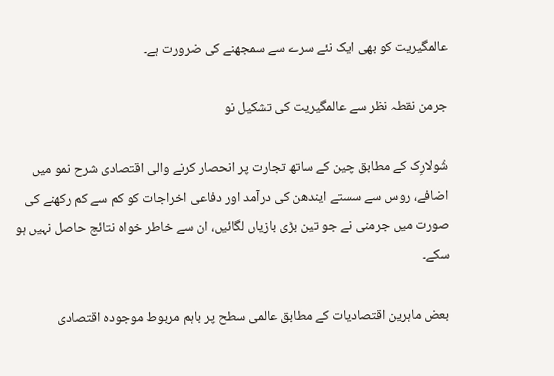عالمگیریت کو بھی ایک نئے سرے سے سمجھنے کی ضرورت ہے۔

جرمن نقطہ نظر سے عالمگیریت کی تشکیل نو

شُولارِک کے مطابق چین کے ساتھ تجارت پر انحصار کرنے والی اقتصادی شرح نمو میں اضافے، روس سے سستے ایندھن کی درآمد اور دفاعی اخراجات کو کم سے کم رکھنے کی صورت میں جرمنی نے جو تین بڑی بازیاں لگائیں، ان سے خاطر خواہ نتائج حاصل نہیں ہو سکے۔

بعض ماہرین اقتصادیات کے مطابق عالمی سطح پر باہم مربوط موجودہ اقتصادی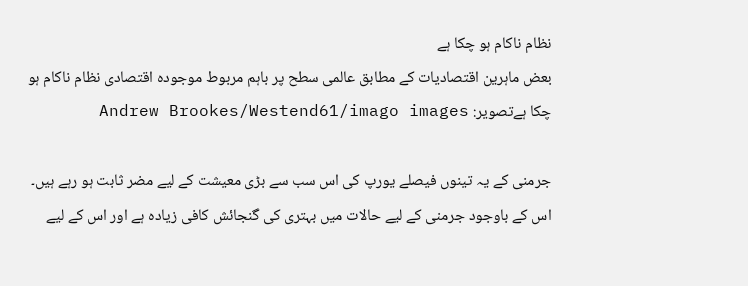نظام ناکام ہو چکا ہے
بعض ماہرین اقتصادیات کے مطابق عالمی سطح پر باہم مربوط موجودہ اقتصادی نظام ناکام ہو چکا ہےتصویر: Andrew Brookes/Westend61/imago images

جرمنی کے یہ تینوں فیصلے یورپ کی اس سب سے بڑی معیشت کے لیے مضر ثابت ہو رہے ہیں۔ اس کے باوجود جرمنی کے لیے حالات میں بہتری کی گنجائش کافی زیادہ ہے اور اس کے لیے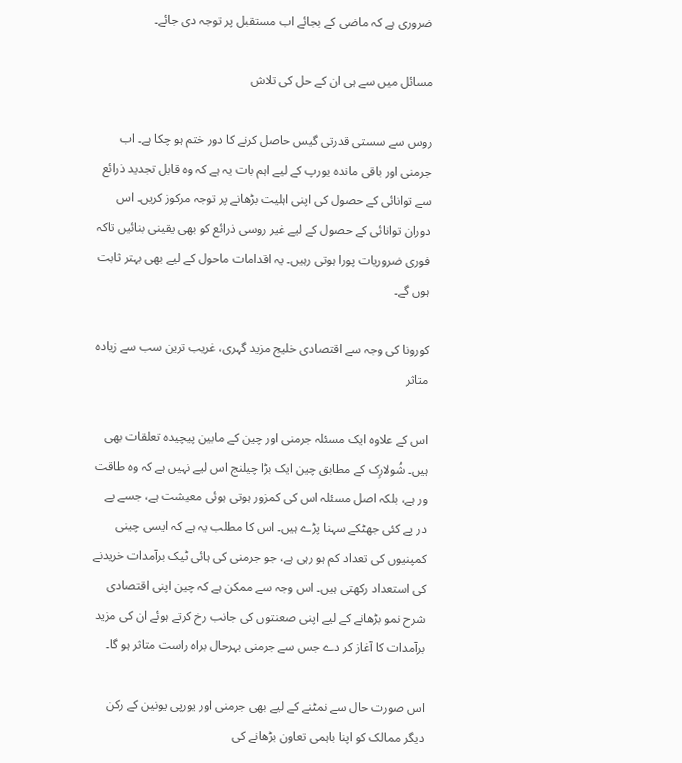ضروری ہے کہ ماضی کے بجائے اب مستقبل پر توجہ دی جائے۔

مسائل میں سے ہی ان کے حل کی تلاش

روس سے سستی قدرتی گیس حاصل کرنے کا دور ختم ہو چکا ہے۔ اب جرمنی اور باقی ماندہ یورپ کے لیے اہم بات یہ ہے کہ وہ قابل تجدید ذرائع سے توانائی کے حصول کی اپنی اہلیت بڑھانے پر توجہ مرکوز کریں۔ اس دوران توانائی کے حصول کے لیے غیر روسی ذرائع کو بھی یقینی بنائیں تاکہ فوری ضروریات پورا ہوتی رہیں۔ یہ اقدامات ماحول کے لیے بھی بہتر ثابت ہوں گے۔

کورونا کی وجہ سے اقتصادی خلیج مزید گہری، غریب ترین سب سے زیادہ متاثر

اس کے علاوہ ایک مسئلہ جرمنی اور چین کے مابین پیچیدہ تعلقات بھی ہیں۔ شُولارِک کے مطابق چین ایک بڑا چیلنج اس لیے نہیں ہے کہ وہ طاقت ور ہے، بلکہ اصل مسئلہ اس کی کمزور ہوتی ہوئی معیشت ہے، جسے پے در پے کئی جھٹکے سہنا پڑے ہیں۔ اس کا مطلب یہ ہے کہ ایسی چینی کمپنیوں کی تعداد کم ہو رہی ہے، جو جرمنی کی ہائی ٹیک برآمدات خریدنے کی استعداد رکھتی ہیں۔ اس وجہ سے ممکن ہے کہ چین اپنی اقتصادی شرح نمو بڑھانے کے لیے اپنی صعنتوں کی جانب رخ کرتے ہوئے ان کی مزید برآمدات کا آغاز کر دے جس سے جرمنی بہرحال براہ راست متاثر ہو گا۔

اس صورت حال سے نمٹنے کے لیے بھی جرمنی اور یورپی یونین کے رکن دیگر ممالک کو اپنا باہمی تعاون بڑھانے کی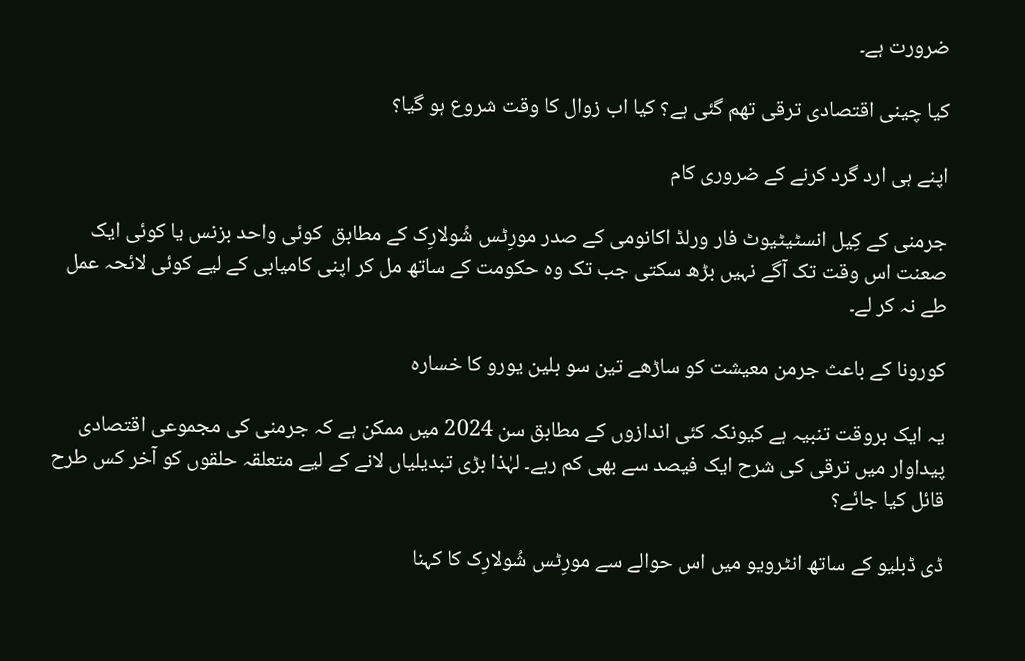ضرورت ہے۔

کیا چینی اقتصادی ترقی تھم گئی ہے؟ کیا اب زوال کا وقت شروع ہو گیا؟

اپنے ہی ارد گرد کرنے کے ضروری کام

جرمنی کے کِیل انسٹیٹیوٹ فار ورلڈ اکانومی کے صدر مورِٹس شُولارِک کے مطابق  کوئی واحد بزنس یا کوئی ایک صعنت اس وقت تک آگے نہیں بڑھ سکتی جب تک وہ حکومت کے ساتھ مل کر اپنی کامیابی کے لیے کوئی لائحہ عمل طے نہ کر لے۔

کورونا کے باعث جرمن معیشت کو ساڑھے تین سو بلین یورو کا خسارہ

یہ ایک بروقت تنبیہ ہے کیونکہ کئی اندازوں کے مطابق سن 2024 میں ممکن ہے کہ جرمنی کی مجموعی اقتصادی پیداوار میں ترقی کی شرح ایک فیصد سے بھی کم رہے۔ لہٰذا بڑی تبدیلیاں لانے کے لیے متعلقہ حلقوں کو آخر کس طرح قائل کیا جائے؟

ڈی ڈبلیو کے ساتھ انٹرویو میں اس حوالے سے مورِٹس شُولارِک کا کہنا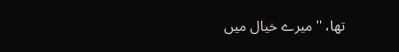تھا، ''میرے خیال میں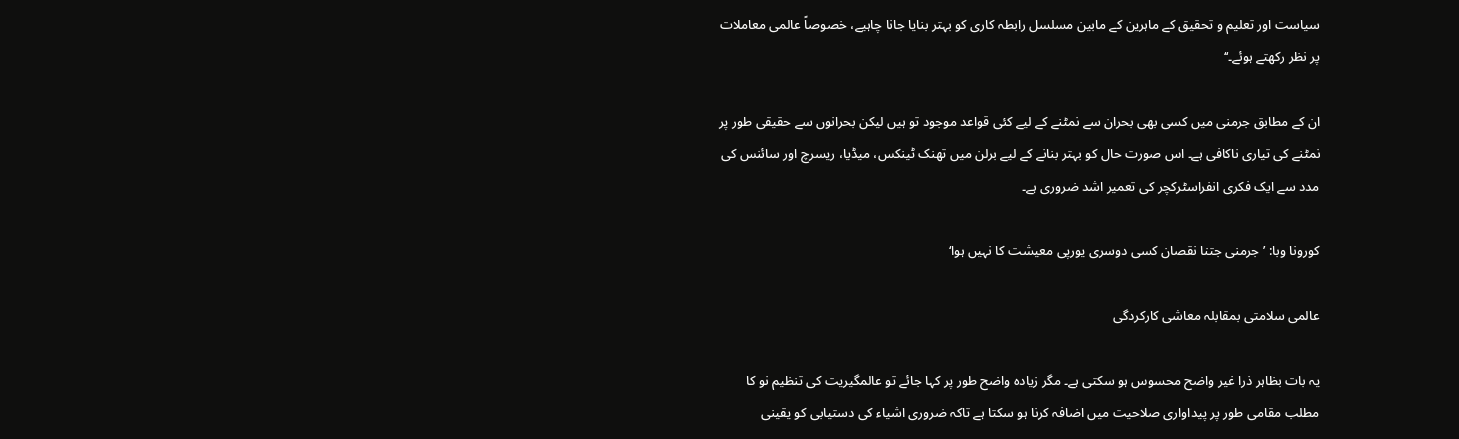سیاست اور تعلیم و تحقیق کے ماہرین کے مابین مسلسل رابطہ کاری کو بہتر بنایا جانا چاہیے، خصوصاً عالمی معاملات پر نظر رکھتے ہوئے۔‘‘

ان کے مطابق جرمنی میں کسی بھی بحران سے نمٹنے کے لیے کئی قواعد موجود تو ہیں لیکن بحرانوں سے حقیقی طور پر نمٹنے کی تیاری ناکافی ہے۔ اس صورت حال کو بہتر بنانے کے لیے برلن میں تھنک ٹینکس، میڈیا، ریسرچ اور سائنس کی مدد سے ایک فکری انفراسٹرکچر کی تعمیر اشد ضروری ہے۔

کورونا وبا: ’جرمنی جتنا نقصان کسی دوسری یورپی معیشت کا نہیں ہوا‘

عالمی سلامتی بمقابلہ معاشی کارکردگی

یہ بات بظاہر ذرا غیر واضح محسوس ہو سکتی ہے۔ مگر زیادہ واضح طور پر کہا جائے تو عالمگیریت کی تنظیم نو کا مطلب مقامی طور پر پیداواری صلاحیت میں اضافہ کرنا ہو سکتا ہے تاکہ ضروری اشیاء کی دستیابی کو یقینی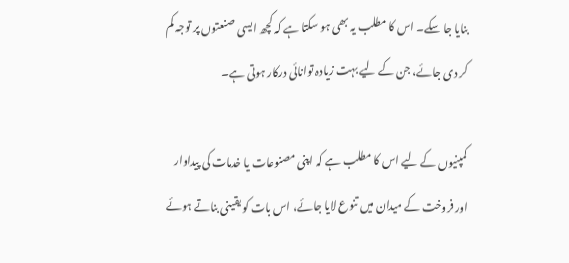بنایا جا سکے۔ اس کا مطلب یہ بھی ہو سکتا ہے کہ کچھ ایسی صنعتوں پر توجہ کم کر دی جائے، جن کے لیے بہت زیادہ توانائی درکار ہوتی ہے۔

کمپنیوں کے لیے اس کا مطلب ہے کہ اپنی مصنوعات یا خدمات کی پیداوار اور فروخت کے میدان میں تنوع لایا جائے، اس بات کو یقینی بناتے ہوئے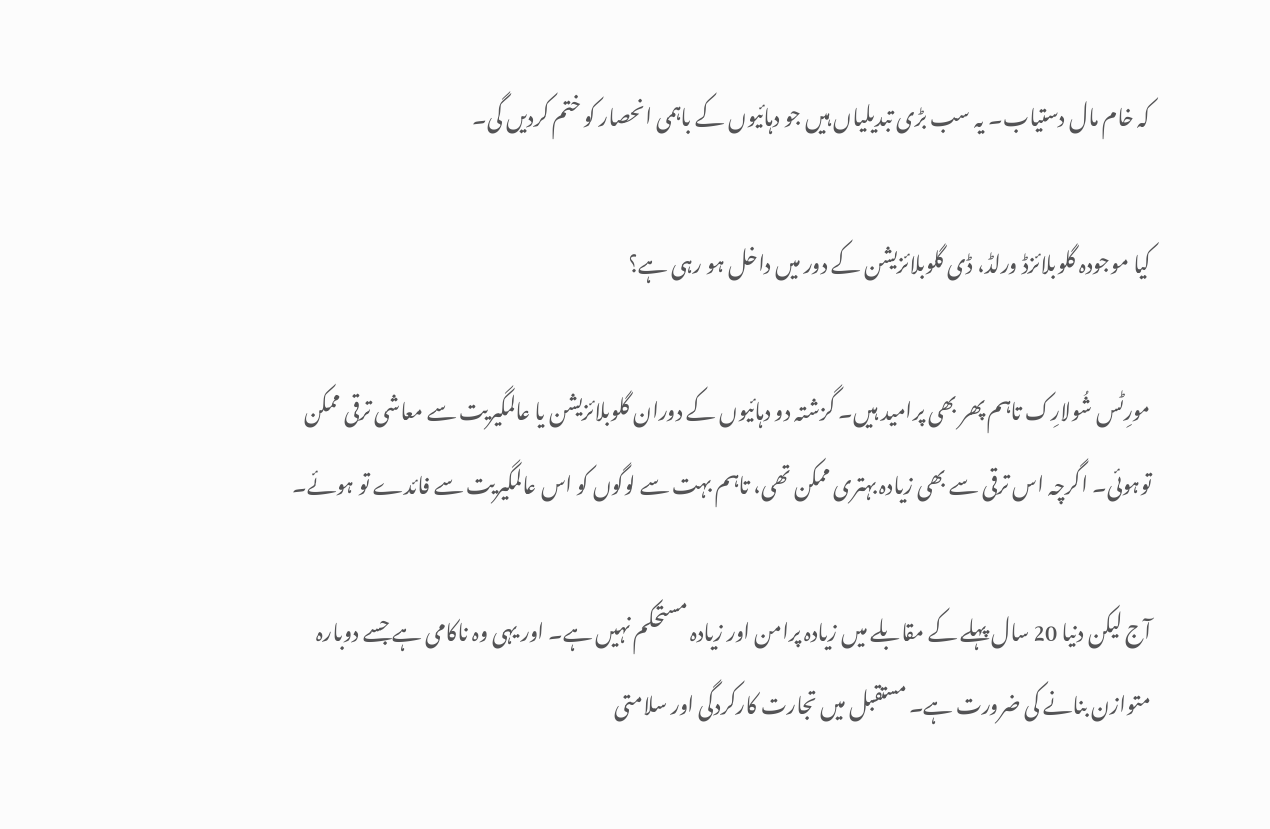کہ خام مال دستیاب۔ یہ سب بڑی تبدیلیاں ہیں جو دہائیوں کے باہمی انحصار کو ختم کردیں گی۔

کیا موجودہ گلوبلائزڈ ورلڈ، ڈی گلوبلائزیشن کے دور میں داخل ہو رہی ہے؟

مورِٹس شُولارِک تاہم پھر بھی پرامید ہیں۔ گزشتہ دو دہائیوں کے دوران گلوبلائزیشن یا عالمگیریت سے معاشی ترقی ممکن توہوئی۔ اگرچہ اس ترقی سے بھی زیادہ بہتری ممکن تھی، تاہم بہت سے لوگوں کو اس عالمگیریت سے فائدے تو ہوئے۔

آج لیکن دنیا 20 سال پہلے کے مقابلے میں زیادہ پرامن اور زیادہ مستحکم نہیں ہے۔ اور یہی وہ ناکامی ہے جسے دوبارہ متوازن بنانے کی ضرورت ہے۔ مستقبل میں تجارت کارکردگی اور سلامتی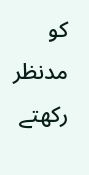کو مدنظر رکھتے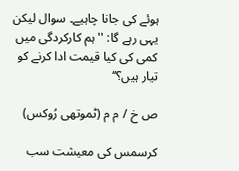ہوئے کی جانا چاہیے۔ سوال لیکن یہی رہے گا: ''ہم کارکردگی میں کمی کی کیا قیمت ادا کرنے کو تیار ہیں؟‘‘

ص خ / م م (ٹموتھی رُوکس)

کرسمس کی معیشت سب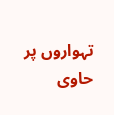تہواروں پر حاوی